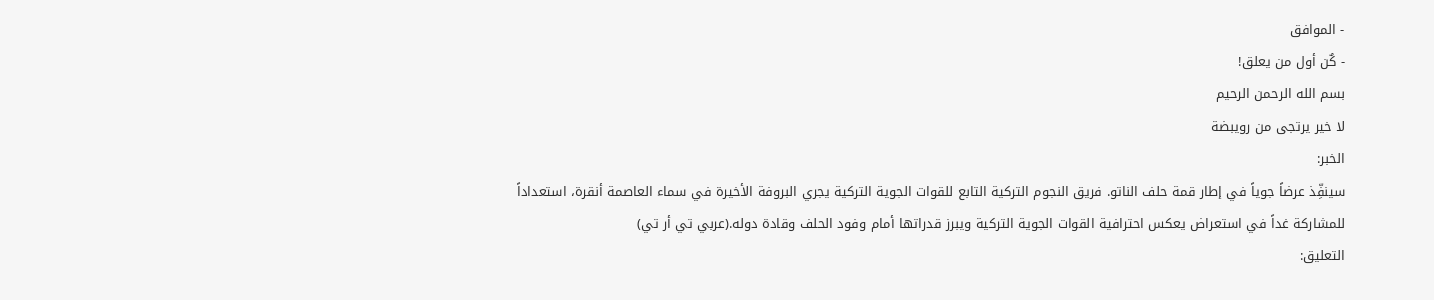- الموافق
- كٌن أول من يعلق!
بسم الله الرحمن الرحيم
لا خير يرتجى من رويبضة
الخبر:
سينفِّذ عرضاً جوياً في إطار قمة حلف الناتو. فريق النجوم التركية التابع للقوات الجوية التركية يجري البروفة الأخيرة في سماء العاصمة أنقرة، استعداداً للمشاركة غداً في استعراض يعكس احترافية القوات الجوية التركية ويبرز قدراتها أمام وفود الحلف وقادة دوله.(عربي تي أر تي)
التعليق: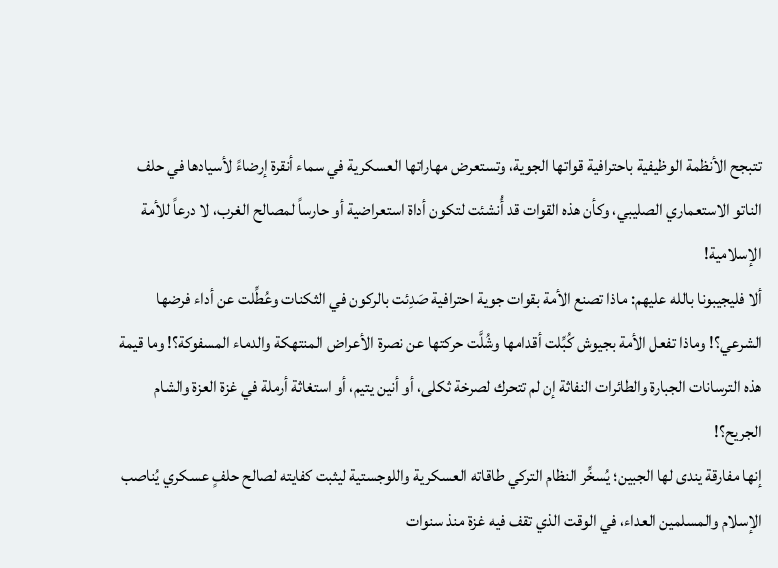تتبجح الأنظمة الوظيفية باحترافية قواتها الجوية، وتستعرض مهاراتها العسكرية في سماء أنقرة إرضاءً لأسيادها في حلف الناتو الاستعماري الصليبي، وكأن هذه القوات قد أُنشئت لتكون أداة استعراضية أو حارساً لمصالح الغرب، لا درعاً للأمة الإسلامية!
ألا فليجيبونا بالله عليهم: ماذا تصنع الأمة بقوات جوية احترافية صَدِئت بالركون في الثكنات وعُطِّلت عن أداء فرضها الشرعي؟! وماذا تفعل الأمة بجيوش كُبِّلت أقدامها وشُلَّت حركتها عن نصرة الأعراض المنتهكة والدماء المسفوكة؟! وما قيمة هذه الترسانات الجبارة والطائرات النفاثة إن لم تتحرك لصرخة ثكلى، أو أنين يتيم، أو استغاثة أرملة في غزة العزة والشام الجريح؟!
إنها مفارقة يندى لها الجبين؛ يُسخِّر النظام التركي طاقاته العسكرية واللوجستية ليثبت كفايته لصالح حلفٍ عسكري يُناصب الإسلام والمسلمين العداء، في الوقت الذي تقف فيه غزة منذ سنوات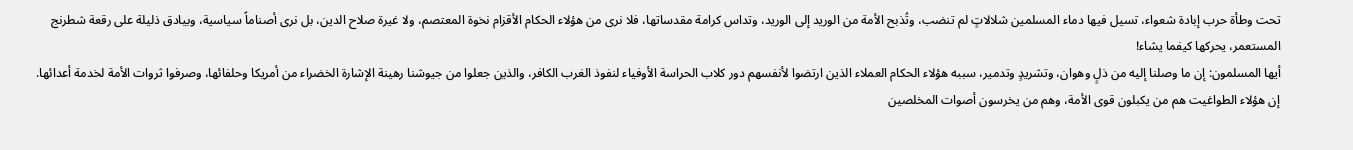تحت وطأة حرب إبادة شعواء، تسيل فيها دماء المسلمين شلالاتٍ لم تنضب، وتُذبح الأمة من الوريد إلى الوريد، وتداس كرامة مقدساتها، فلا نرى من هؤلاء الحكام الأقزام نخوة المعتصم، ولا غيرة صلاح الدين، بل نرى أصناماً سياسية، وبيادق ذليلة على رقعة شطرنج المستعمر، يحركها كيفما يشاء!
أيها المسلمون: إن ما وصلنا إليه من ذلٍ وهوان، وتشريدٍ وتدمير، سببه هؤلاء الحكام العملاء الذين ارتضوا لأنفسهم دور كلاب الحراسة الأوفياء لنفوذ الغرب الكافر، والذين جعلوا من جيوشنا رهينة الإشارة الخضراء من أمريكا وحلفائها، وصرفوا ثروات الأمة لخدمة أعدائها.
إن هؤلاء الطواغيت هم من يكبلون قوى الأمة، وهم من يخرسون أصوات المخلصين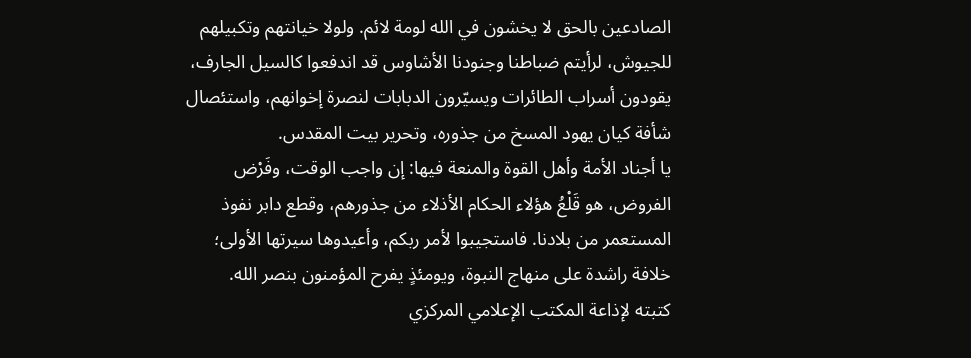الصادعين بالحق لا يخشون في الله لومة لائم. ولولا خيانتهم وتكبيلهم للجيوش، لرأيتم ضباطنا وجنودنا الأشاوس قد اندفعوا كالسيل الجارف، يقودون أسراب الطائرات ويسيّرون الدبابات لنصرة إخوانهم، واستئصال شأفة كيان يهود المسخ من جذوره، وتحرير بيت المقدس.
يا أجناد الأمة وأهل القوة والمنعة فيها: إن واجب الوقت، وفَرْض الفروض، هو قَلْعُ هؤلاء الحكام الأذلاء من جذورهم، وقطع دابر نفوذ المستعمر من بلادنا. فاستجيبوا لأمر ربكم، وأعيدوها سيرتها الأولى؛ خلافة راشدة على منهاج النبوة، ويومئذٍ يفرح المؤمنون بنصر الله.
كتبته لإذاعة المكتب الإعلامي المركزي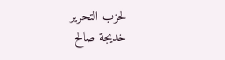لحزب التحرير
خديجة صالح